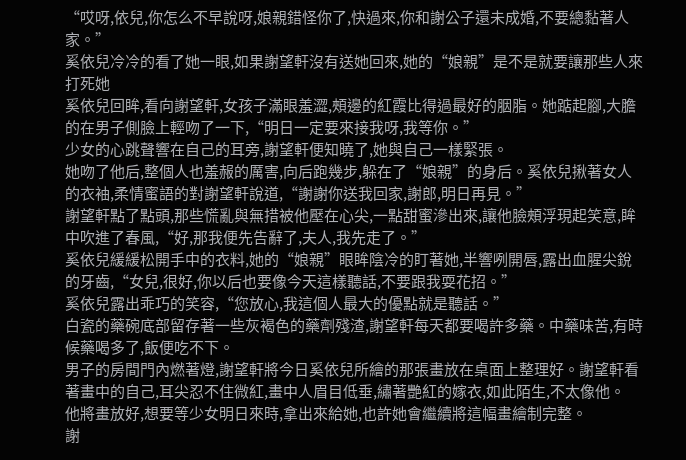“哎呀,依兒,你怎么不早說呀,娘親錯怪你了,快過來,你和謝公子還未成婚,不要總黏著人家。”
奚依兒冷冷的看了她一眼,如果謝望軒沒有送她回來,她的“娘親”是不是就要讓那些人來打死她
奚依兒回眸,看向謝望軒,女孩子滿眼羞澀,頰邊的紅霞比得過最好的胭脂。她踮起腳,大膽的在男子側臉上輕吻了一下,“明日一定要來接我呀,我等你。”
少女的心跳聲響在自己的耳旁,謝望軒便知曉了,她與自己一樣緊張。
她吻了他后,整個人也羞赧的厲害,向后跑幾步,躲在了“娘親”的身后。奚依兒揪著女人的衣袖,柔情蜜語的對謝望軒說道,“謝謝你送我回家,謝郎,明日再見。”
謝望軒點了點頭,那些慌亂與無措被他壓在心尖,一點甜蜜滲出來,讓他臉頰浮現起笑意,眸中吹進了春風,“好,那我便先告辭了,夫人,我先走了。”
奚依兒緩緩松開手中的衣料,她的“娘親”眼眸陰冷的盯著她,半響咧開唇,露出血腥尖銳的牙齒,“女兒,很好,你以后也要像今天這樣聽話,不要跟我耍花招。”
奚依兒露出乖巧的笑容,“您放心,我這個人最大的優點就是聽話。”
白瓷的藥碗底部留存著一些灰褐色的藥劑殘渣,謝望軒每天都要喝許多藥。中藥味苦,有時候藥喝多了,飯便吃不下。
男子的房間門內燃著燈,謝望軒將今日奚依兒所繪的那張畫放在桌面上整理好。謝望軒看著畫中的自己,耳尖忍不住微紅,畫中人眉目低垂,繡著艷紅的嫁衣,如此陌生,不太像他。
他將畫放好,想要等少女明日來時,拿出來給她,也許她會繼續將這幅畫繪制完整。
謝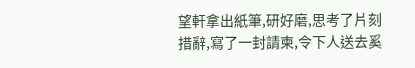望軒拿出紙筆,研好磨,思考了片刻措辭,寫了一封請柬,令下人送去奚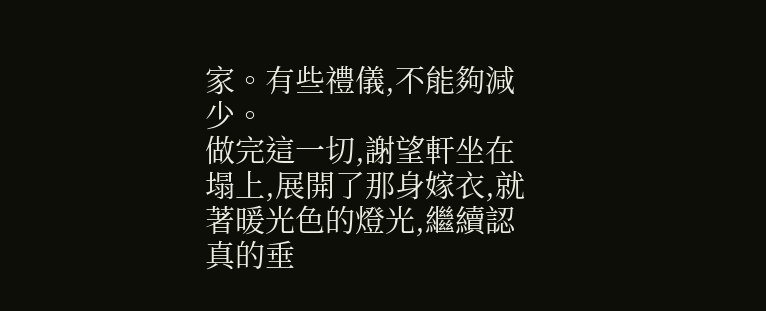家。有些禮儀,不能夠減少。
做完這一切,謝望軒坐在塌上,展開了那身嫁衣,就著暖光色的燈光,繼續認真的垂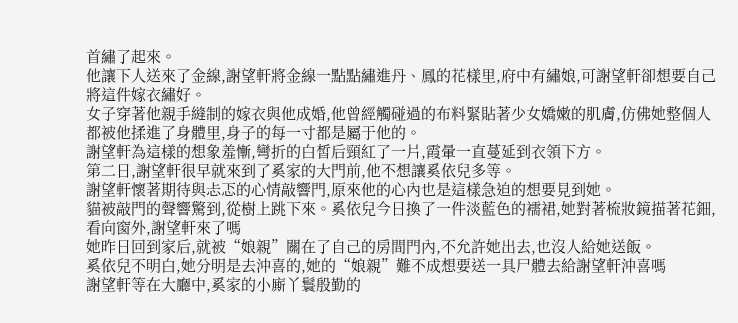首繡了起來。
他讓下人送來了金線,謝望軒將金線一點點繡進丹、鳳的花樣里,府中有繡娘,可謝望軒卻想要自己將這件嫁衣繡好。
女子穿著他親手縫制的嫁衣與他成婚,他曾經觸碰過的布料緊貼著少女嬌嫩的肌膚,仿佛她整個人都被他揉進了身體里,身子的每一寸都是屬于他的。
謝望軒為這樣的想象羞慚,彎折的白皙后頸紅了一片,霞暈一直蔓延到衣領下方。
第二日,謝望軒很早就來到了奚家的大門前,他不想讓奚依兒多等。
謝望軒懷著期待與忐忑的心情敲響門,原來他的心內也是這樣急迫的想要見到她。
貓被敲門的聲響驚到,從樹上跳下來。奚依兒今日換了一件淡藍色的襦裙,她對著梳妝鏡描著花鈿,看向窗外,謝望軒來了嗎
她昨日回到家后,就被“娘親”關在了自己的房間門內,不允許她出去,也沒人給她送飯。
奚依兒不明白,她分明是去沖喜的,她的“娘親”難不成想要送一具尸體去給謝望軒沖喜嗎
謝望軒等在大廳中,奚家的小廝丫鬟殷勤的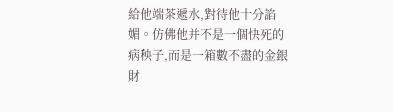給他端茶遞水,對待他十分諂媚。仿佛他并不是一個快死的病秧子,而是一箱數不盡的金銀財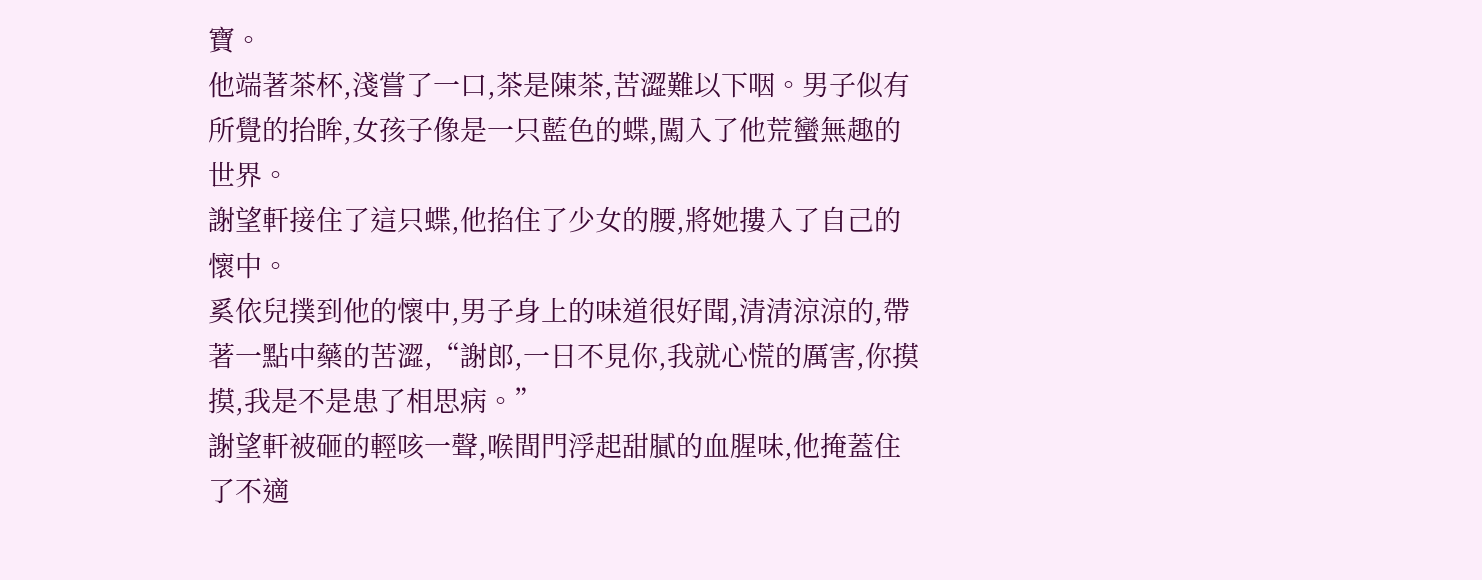寶。
他端著茶杯,淺嘗了一口,茶是陳茶,苦澀難以下咽。男子似有所覺的抬眸,女孩子像是一只藍色的蝶,闖入了他荒蠻無趣的世界。
謝望軒接住了這只蝶,他掐住了少女的腰,將她摟入了自己的懷中。
奚依兒撲到他的懷中,男子身上的味道很好聞,清清涼涼的,帶著一點中藥的苦澀,“謝郎,一日不見你,我就心慌的厲害,你摸摸,我是不是患了相思病。”
謝望軒被砸的輕咳一聲,喉間門浮起甜膩的血腥味,他掩蓋住了不適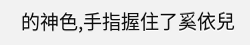的神色,手指握住了奚依兒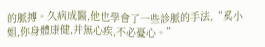的脈搏。久病成醫,他也學會了一些診脈的手法,“奚小姐,你身體康健,并無心疾,不必憂心。”